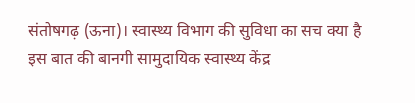संतोषगढ़ (ऊना)। स्वास्थ्य विभाग की सुविधा का सच क्या है इस बात की बानगी सामुदायिक स्वास्थ्य केंद्र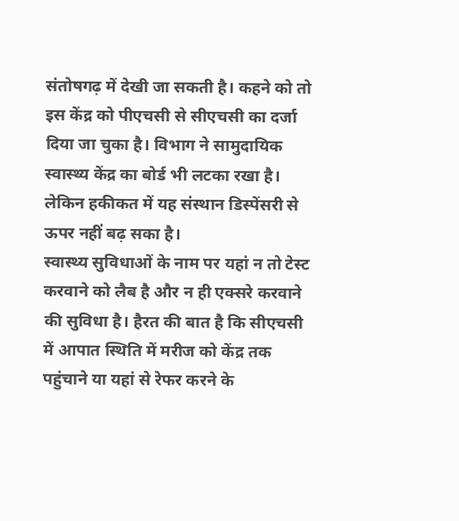संतोषगढ़ में देखी जा सकती है। कहने को तो इस केंद्र को पीएचसी से सीएचसी का दर्जा दिया जा चुका है। विभाग ने सामुदायिक स्वास्थ्य केंद्र का बोर्ड भी लटका रखा है। लेकिन हकीकत में यह संस्थान डिस्पेंसरी से ऊपर नहीं बढ़ सका है।
स्वास्थ्य सुविधाओं के नाम पर यहां न तो टेस्ट करवाने को लैब है और न ही एक्सरे करवाने की सुविधा है। हैरत की बात है कि सीएचसी में आपात स्थिति में मरीज को केंद्र तक पहुंचाने या यहां से रेफर करने के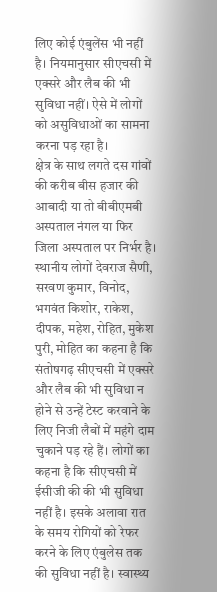लिए कोई एंबुलेंस भी नहीं है। नियमानुसार सीएचसी में एक्सरे और लैब की भी सुविधा नहीं। ऐसे में लोगों को असुविधाओं का सामना करना पड़ रहा है।
क्षेत्र के साथ लगते दस गांवों की करीब बीस हजार की आबादी या तो बीबीएमबी अस्पताल नंगल या फिर जिला अस्पताल पर निर्भर है। स्थानीय लोगों देवराज सैणी, सरवण कुमार, विनोद, भगवंत किशोर, राकेश, दीपक, महेश, रोहित, मुकेश पुरी, मोहित का कहना है कि संतोषगढ़ सीएचसी में एक्सरे और लैब की भी सुविधा न होने से उन्हें टेस्ट करवाने के लिए निजी लैबों में महंगे दाम चुकाने पड़ रहे हैं। लोगों का कहना है कि सीएचसी में ईसीजी की की भी सुविधा नहीं है। इसके अलावा रात के समय रोगियों को रेफर करने के लिए एंबुलेस तक की सुविधा नहीं है। स्वास्थ्य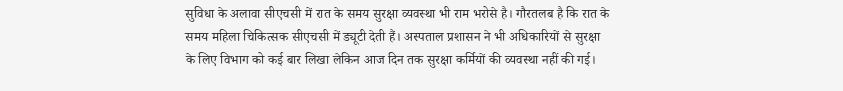सुविधा के अलावा सीएचसी में रात के समय सुरक्षा व्यवस्था भी राम भरोसे है। गौरतलब है कि रात के समय महिला चिकित्सक सीएचसी में ड्यूटी देती हैं। अस्पताल प्रशासन ने भी अधिकारियों से सुरक्षा के लिए विभाग को कई बार लिखा लेकिन आज दिन तक सुरक्षा कर्मियों की व्यवस्था नहीं की गई।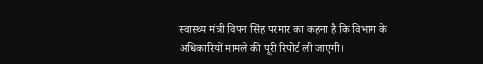स्वास्थ्य मंत्री विपन सिंह परमार का कहना है कि विभाग के अधिकारियों मामले की पूरी रिपोर्ट ली जाएगी।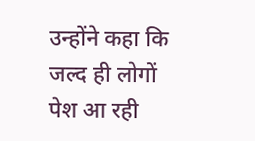उन्होंने कहा कि जल्द ही लोगों पेश आ रही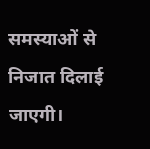समस्याओं से निजात दिलाई जाएगी।